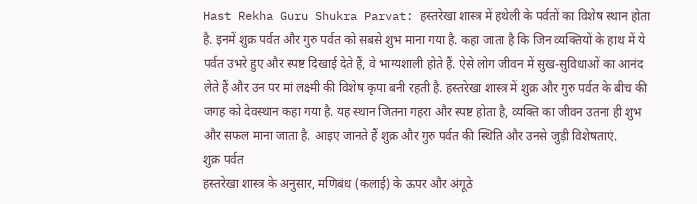Hast Rekha Guru Shukra Parvat: हस्तरेखा शास्त्र में हथेली के पर्वतों का विशेष स्थान होता है. इनमें शुक्र पर्वत और गुरु पर्वत को सबसे शुभ माना गया है. कहा जाता है कि जिन व्यक्तियों के हाथ में ये पर्वत उभरे हुए और स्पष्ट दिखाई देते हैं, वे भाग्यशाली होते हैं. ऐसे लोग जीवन में सुख-सुविधाओं का आनंद लेते हैं और उन पर मां लक्ष्मी की विशेष कृपा बनी रहती है. हस्तरेखा शास्त्र में शुक्र और गुरु पर्वत के बीच की जगह को देवस्थान कहा गया है. यह स्थान जितना गहरा और स्पष्ट होता है, व्यक्ति का जीवन उतना ही शुभ और सफल माना जाता है. आइए जानते हैं शुक्र और गुरु पर्वत की स्थिति और उनसे जुड़ी विशेषताएं.
शुक्र पर्वत
हस्तरेखा शास्त्र के अनुसार, मणिबंध (कलाई) के ऊपर और अंगूठे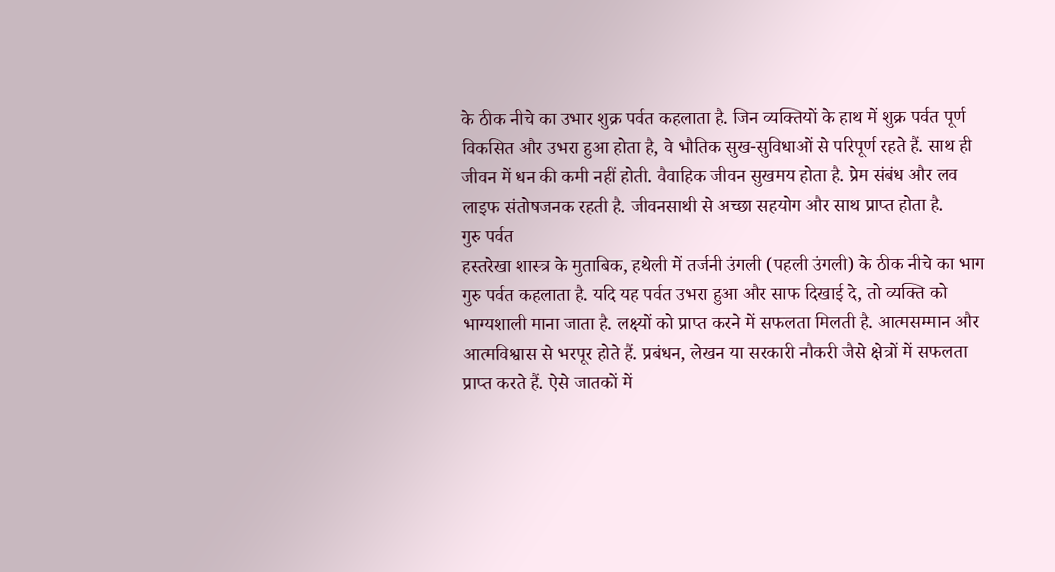के ठीक नीचे का उभार शुक्र पर्वत कहलाता है. जिन व्यक्तियों के हाथ में शुक्र पर्वत पूर्ण विकसित और उभरा हुआ होता है, वे भौतिक सुख-सुविधाओं से परिपूर्ण रहते हैं. साथ ही जीवन में धन की कमी नहीं होती. वैवाहिक जीवन सुखमय होता है. प्रेम संबंध और लव लाइफ संतोषजनक रहती है. जीवनसाथी से अच्छा सहयोग और साथ प्राप्त होता है.
गुरु पर्वत
हस्तरेखा शास्त्र के मुताबिक, हथेली में तर्जनी उंगली (पहली उंगली) के ठीक नीचे का भाग गुरु पर्वत कहलाता है. यदि यह पर्वत उभरा हुआ और साफ दिखाई दे, तो व्यक्ति को भाग्यशाली माना जाता है. लक्ष्यों को प्राप्त करने में सफलता मिलती है. आत्मसम्मान और आत्मविश्वास से भरपूर होते हैं. प्रबंधन, लेखन या सरकारी नौकरी जैसे क्षेत्रों में सफलता प्राप्त करते हैं. ऐसे जातकों में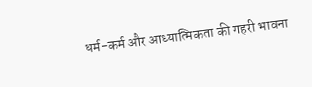धर्म-कर्म और आध्यात्मिकता की गहरी भावना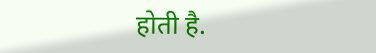होती है.